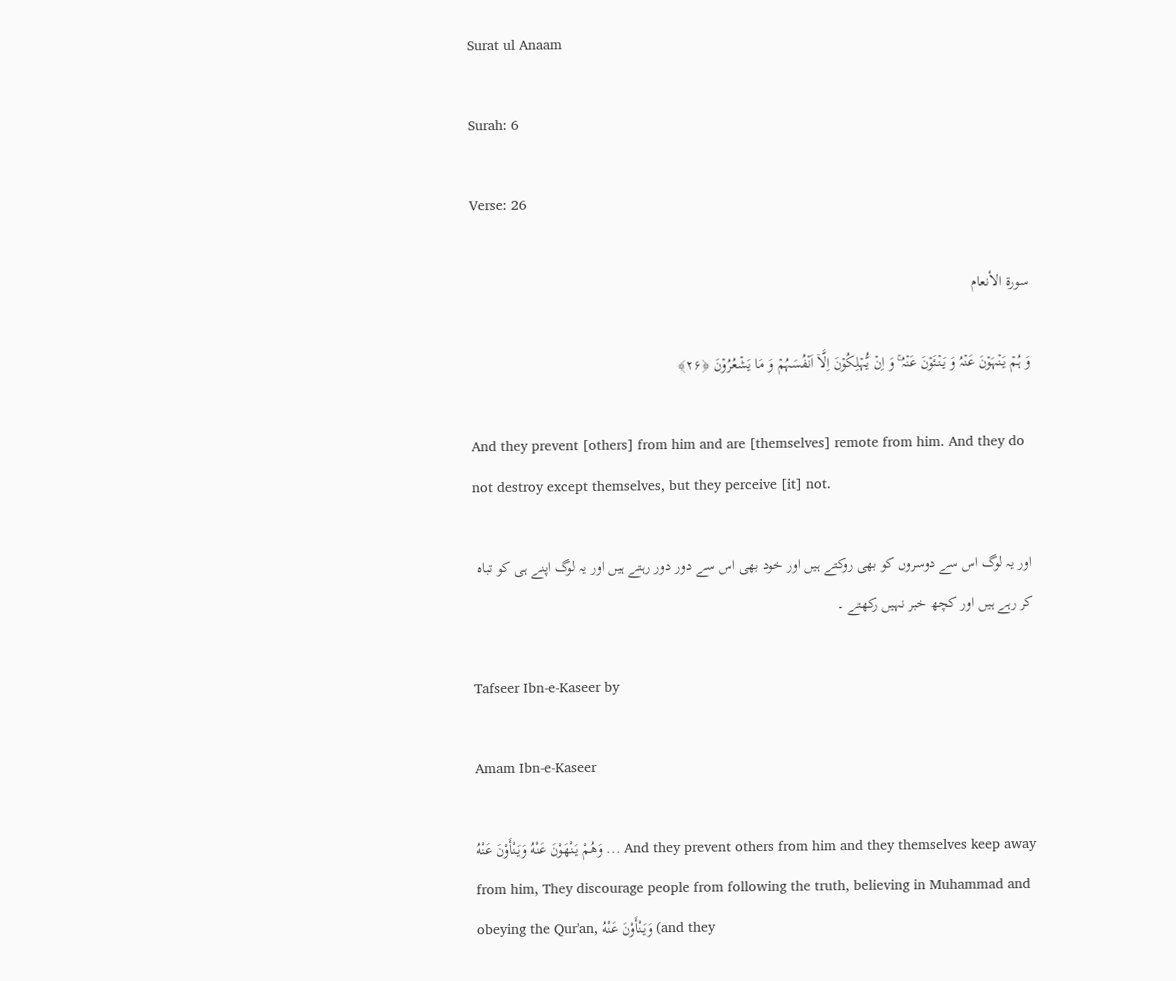Surat ul Anaam

Surah: 6

Verse: 26

سورة الأنعام

وَ ہُمۡ یَنۡہَوۡنَ عَنۡہُ وَ یَنۡئَوۡنَ عَنۡہُ ۚ وَ اِنۡ یُّہۡلِکُوۡنَ اِلَّاۤ اَنۡفُسَہُمۡ وَ مَا یَشۡعُرُوۡنَ ﴿۲۶﴾

And they prevent [others] from him and are [themselves] remote from him. And they do not destroy except themselves, but they perceive [it] not.

اور یہ لوگ اس سے دوسروں کو بھی روکتے ہیں اور خود بھی اس سے دور دور رہتے ہیں اور یہ لوگ اپنے ہی کو تباہ کر رہے ہیں اور کچھ خبر نہیں رکھتے ۔

Tafseer Ibn-e-Kaseer by

Amam Ibn-e-Kaseer

وَهُمْ يَنْهَوْنَ عَنْهُ وَيَنْأَوْنَ عَنْهُ ... And they prevent others from him and they themselves keep away from him, They discourage people from following the truth, believing in Muhammad and obeying the Qur'an, وَيَنْأَوْنَ عَنْهُ (and they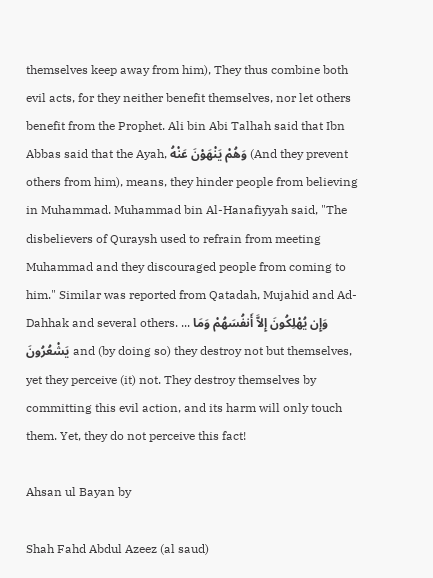themselves keep away from him), They thus combine both evil acts, for they neither benefit themselves, nor let others benefit from the Prophet. Ali bin Abi Talhah said that Ibn Abbas said that the Ayah, وَهُمْ يَنْهَوْنَ عَنْهُ (And they prevent others from him), means, they hinder people from believing in Muhammad. Muhammad bin Al-Hanafiyyah said, "The disbelievers of Quraysh used to refrain from meeting Muhammad and they discouraged people from coming to him." Similar was reported from Qatadah, Mujahid and Ad-Dahhak and several others. ... وَإِن يُهْلِكُونَ إِلاَّ أَنفُسَهُمْ وَمَا يَشْعُرُونَ and (by doing so) they destroy not but themselves, yet they perceive (it) not. They destroy themselves by committing this evil action, and its harm will only touch them. Yet, they do not perceive this fact!

Ahsan ul Bayan by

Shah Fahd Abdul Azeez (al saud)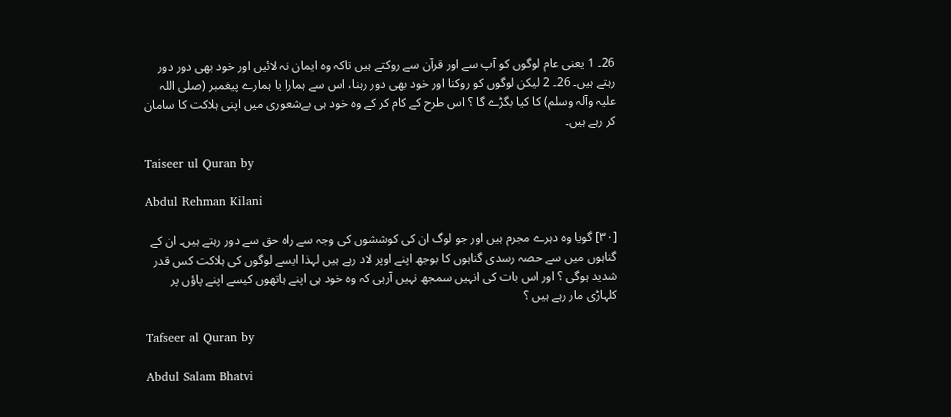26۔ 1 یعنی عام لوگوں کو آپ سے اور قرآن سے روکتے ہیں تاکہ وہ ایمان نہ لائیں اور خود بھی دور دور رہتے ہیں۔ 26۔ 2 لیکن لوگوں کو روکنا اور خود بھی دور رہنا، اس سے ہمارا یا ہمارے پیغمبر (صلی اللہ علیہ وآلہ وسلم) کا کیا بگڑے گا ؟ اس طرح کے کام کر کے وہ خود ہی بےشعوری میں اپنی ہلاکت کا سامان کر رہے ہیں۔

Taiseer ul Quran by

Abdul Rehman Kilani

[٣٠] گویا وہ دہرے مجرم ہیں اور جو لوگ ان کی کوششوں کی وجہ سے راہ حق سے دور رہتے ہیں۔ ان کے گناہوں میں سے حصہ رسدی گناہوں کا بوجھ اپنے اوپر لاد رہے ہیں لہذا ایسے لوگوں کی ہلاکت کس قدر شدید ہوگی ؟ اور اس بات کی انہیں سمجھ نہیں آرہی کہ وہ خود ہی اپنے ہاتھوں کیسے اپنے پاؤں پر کلہاڑی مار رہے ہیں ؟

Tafseer al Quran by

Abdul Salam Bhatvi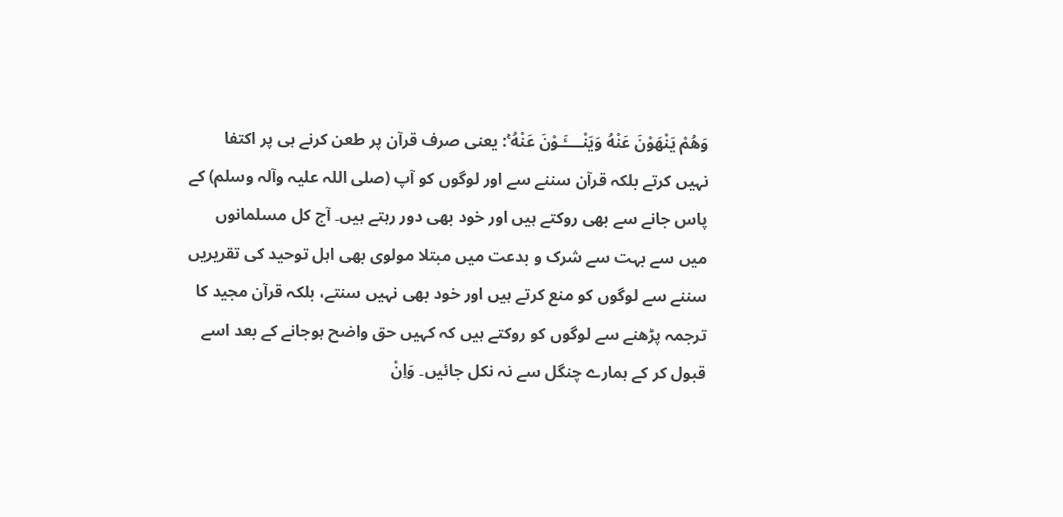وَهُمْ يَنْهَوْنَ عَنْهُ وَيَنْــــَٔـوْنَ عَنْهُ ۚ: یعنی صرف قرآن پر طعن کرنے ہی پر اکتفا نہیں کرتے بلکہ قرآن سننے سے اور لوگوں کو آپ (صلی اللہ علیہ وآلہ وسلم) کے پاس جانے سے بھی روکتے ہیں اور خود بھی دور رہتے ہیں۔ آج کل مسلمانوں میں سے بہت سے شرک و بدعت میں مبتلا مولوی بھی اہل توحید کی تقریریں سننے سے لوگوں کو منع کرتے ہیں اور خود بھی نہیں سنتے، بلکہ قرآن مجید کا ترجمہ پڑھنے سے لوگوں کو روکتے ہیں کہ کہیں حق واضح ہوجانے کے بعد اسے قبول کر کے ہمارے چنگل سے نہ نکل جائیں۔ وَاِنْ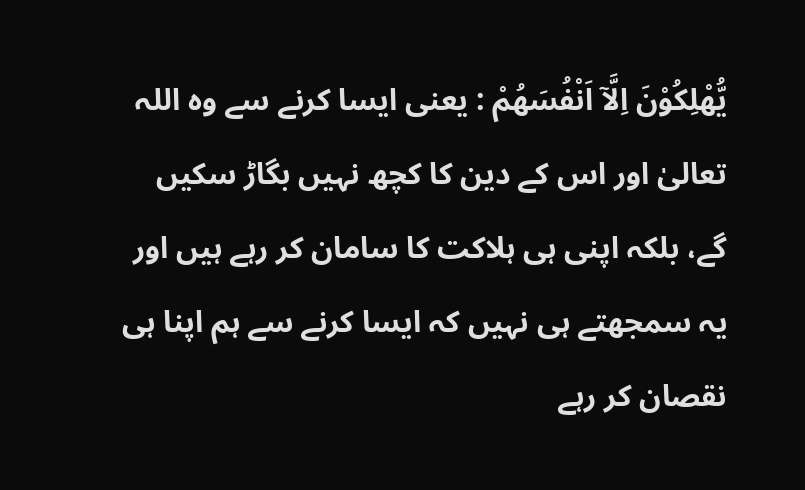يُّهْلِكُوْنَ اِلَّآ اَنْفُسَهُمْ : یعنی ایسا کرنے سے وہ اللہ تعالیٰ اور اس کے دین کا کچھ نہیں بگاڑ سکیں گے، بلکہ اپنی ہی ہلاکت کا سامان کر رہے ہیں اور یہ سمجھتے ہی نہیں کہ ایسا کرنے سے ہم اپنا ہی نقصان کر رہے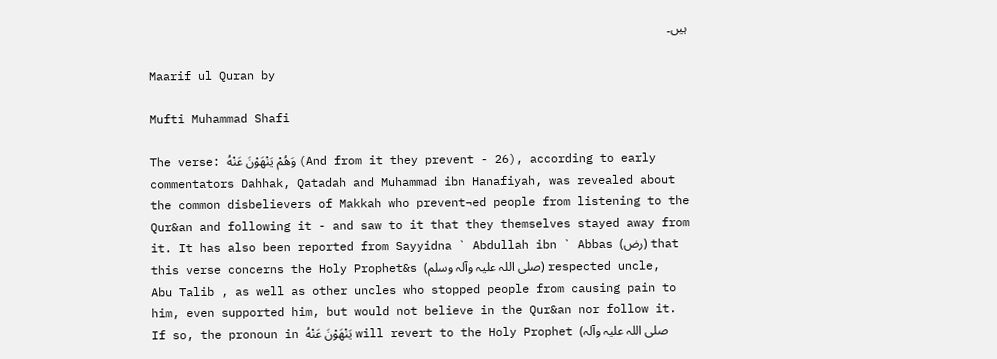ہیں۔

Maarif ul Quran by

Mufti Muhammad Shafi

The verse: وَهُمْ يَنْهَوْنَ عَنْهُ (And from it they prevent - 26), according to early commentators Dahhak, Qatadah and Muhammad ibn Hanafiyah, was revealed about the common disbelievers of Makkah who prevent¬ed people from listening to the Qur&an and following it - and saw to it that they themselves stayed away from it. It has also been reported from Sayyidna ` Abdullah ibn ` Abbas (رض) that this verse concerns the Holy Prophet&s (صلی اللہ علیہ وآلہ وسلم) respected uncle, Abu Talib , as well as other uncles who stopped people from causing pain to him, even supported him, but would not believe in the Qur&an nor follow it. If so, the pronoun in يَنْهَوْنَ عَنْهُ will revert to the Holy Prophet (صلی اللہ علیہ وآلہ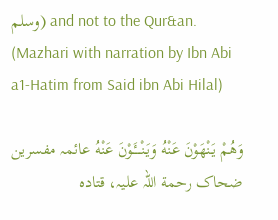وسلم) and not to the Qur&an. (Mazhari with narration by Ibn Abi a1-Hatim from Said ibn Abi Hilal)

وَهُمْ يَنْهَوْنَ عَنْهُ وَيَنْــــَٔـوْنَ عَنْهُ عائمہ مفسرین ضحاک رحمة اللہ علیہ، قتادہ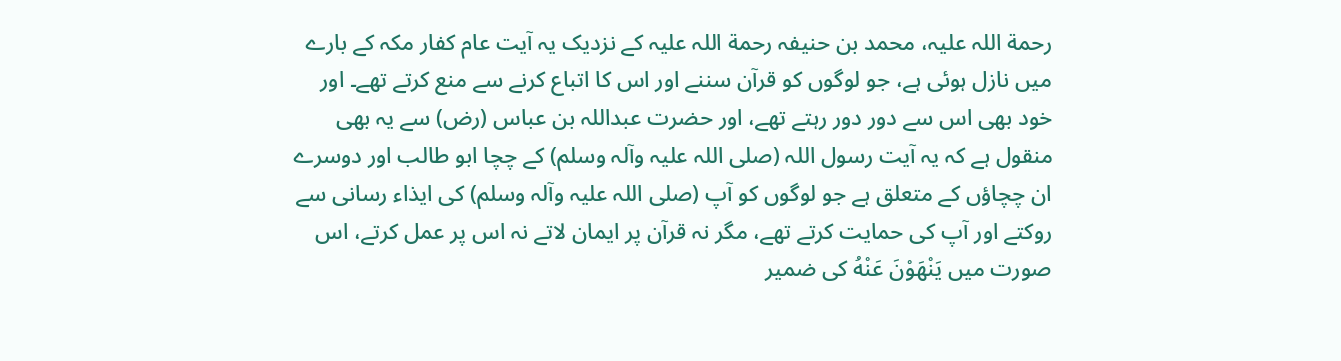رحمة اللہ علیہ، محمد بن حنیفہ رحمة اللہ علیہ کے نزدیک یہ آیت عام کفار مکہ کے بارے میں نازل ہوئی ہے، جو لوگوں کو قرآن سننے اور اس کا اتباع کرنے سے منع کرتے تھے۔ اور خود بھی اس سے دور دور رہتے تھے، اور حضرت عبداللہ بن عباس (رض) سے یہ بھی منقول ہے کہ یہ آیت رسول اللہ (صلی اللہ علیہ وآلہ وسلم) کے چچا ابو طالب اور دوسرے ان چچاؤں کے متعلق ہے جو لوگوں کو آپ (صلی اللہ علیہ وآلہ وسلم) کی ایذاء رسانی سے روکتے اور آپ کی حمایت کرتے تھے، مگر نہ قرآن پر ایمان لاتے نہ اس پر عمل کرتے، اس صورت میں يَنْهَوْنَ عَنْهُ کی ضمیر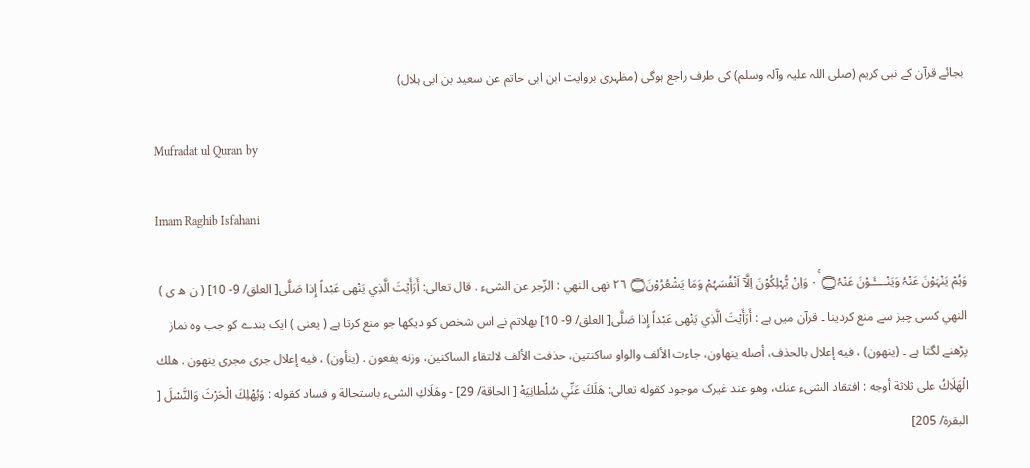بجائے قرآن کے نبی کریم (صلی اللہ علیہ وآلہ وسلم) کی طرف راجع ہوگی (مظہری بروایت ابن ابی حاتم عن سعید بن ابی ہلال)

Mufradat ul Quran by

Imam Raghib Isfahani

وَہُمْ يَنْہَوْنَ عَنْہُ وَيَنْــــَٔـوْنَ عَنْہُ۝ ٠ۚ وَاِنْ يُّہْلِكُوْنَ اِلَّآ اَنْفُسَہُمْ وَمَا يَشْعُرُوْنَ۝ ٢٦ نهى النهي : الزّجر عن الشیء . قال تعالی: أَرَأَيْتَ الَّذِي يَنْهى عَبْداً إِذا صَلَّى[ العلق/ 9- 10] ( ن ھ ی ) النهي کسی چیز سے منع کردینا ۔ قرآن میں ہے : أَرَأَيْتَ الَّذِي يَنْهى عَبْداً إِذا صَلَّى[ العلق/ 9- 10] بھلاتم نے اس شخص کو دیکھا جو منع کرتا ہے ( یعنی ) ایک بندے کو جب وہ نماز پڑھنے لگتا ہے ۔ (ينهون) ، فيه إعلال بالحذف، أصله ينهاون، جاءت الألف والواو ساکنتین، حذفت الألف لالتقاء الساکنين، وزنه يفعون . (ينأون) ، فيه إعلال جری مجری ينهون . هلك الْهَلَاكُ علی ثلاثة أوجه : افتقاد الشیء عنك، وهو عند غيرک موجود کقوله تعالی: هَلَكَ عَنِّي سُلْطانِيَهْ [ الحاقة/ 29] - وهَلَاكِ الشیء باستحالة و فساد کقوله : وَيُهْلِكَ الْحَرْثَ وَالنَّسْلَ [ البقرة/ 205]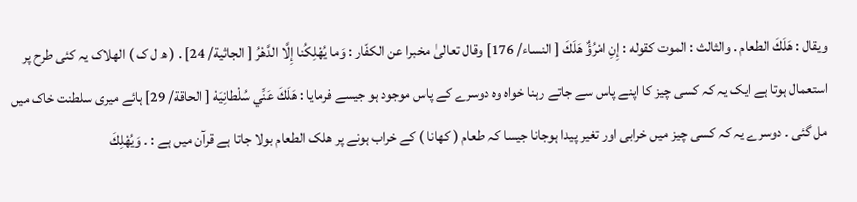ويقال : هَلَكَ الطعام . والثالث : الموت کقوله : إِنِ امْرُؤٌ هَلَكَ [ النساء/ 176] وقال تعالیٰ مخبرا عن الکفّار : وَما يُهْلِكُنا إِلَّا الدَّهْرُ [ الجاثية/ 24] . ( ھ ل ک ) الھلاک یہ کئی طرح پر استعمال ہوتا ہے ایک یہ کہ کسی چیز کا اپنے پاس سے جاتے رہنا خواہ وہ دوسرے کے پاس موجود ہو جیسے فرمایا : هَلَكَ عَنِّي سُلْطانِيَهْ [ الحاقة/ 29] ہائے میری سلطنت خاک میں مل گئی ۔ دوسرے یہ کہ کسی چیز میں خرابی اور تغیر پیدا ہوجانا جیسا کہ طعام ( کھانا ) کے خراب ہونے پر ھلک الطعام بولا جاتا ہے قرآن میں ہے : ۔ وَيُهْلِكَ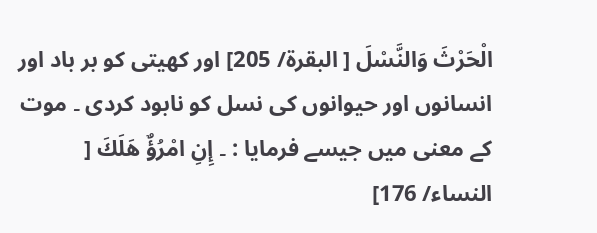الْحَرْثَ وَالنَّسْلَ [ البقرة/ 205] اور کھیتی کو بر باد اور انسانوں اور حیوانوں کی نسل کو نابود کردی ۔ موت کے معنی میں جیسے فرمایا : ۔ إِنِ امْرُؤٌ هَلَكَ [ النساء/ 176]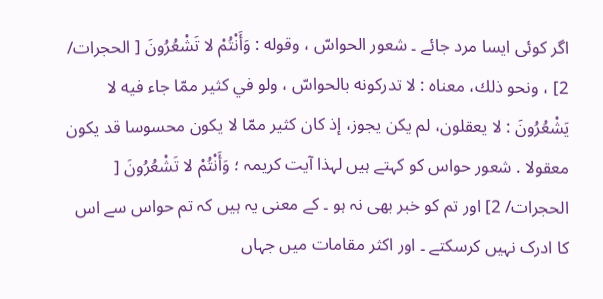اگر کوئی ایسا مرد جائے ۔ شعور الحواسّ ، وقوله : وَأَنْتُمْ لا تَشْعُرُونَ [ الحجرات/ 2] ، ونحو ذلك، معناه : لا تدرکونه بالحواسّ ، ولو في كثير ممّا جاء فيه لا يَشْعُرُونَ : لا يعقلون، لم يكن يجوز، إذ کان کثير ممّا لا يكون محسوسا قد يكون معقولا . شعور حواس کو کہتے ہیں لہذا آیت کریمہ ؛ وَأَنْتُمْ لا تَشْعُرُونَ [ الحجرات/ 2] اور تم کو خبر بھی نہ ہو ۔ کے معنی یہ ہیں کہ تم حواس سے اس کا ادرک نہیں کرسکتے ۔ اور اکثر مقامات میں جہاں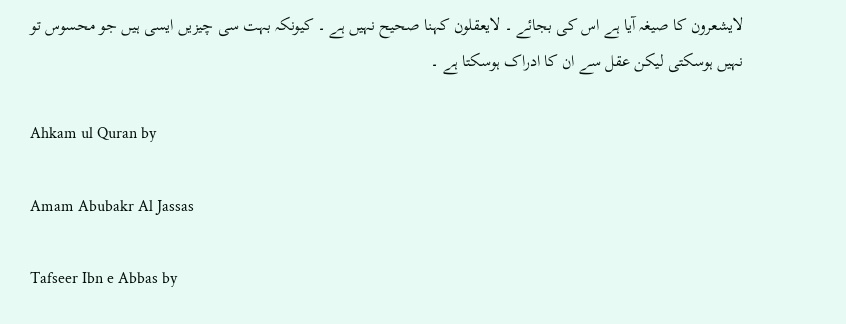لایشعرون کا صیغہ آیا ہے اس کی بجائے ۔ لایعقلون کہنا صحیح نہیں ہے ۔ کیونکہ بہت سی چیزیں ایسی ہیں جو محسوس تو نہیں ہوسکتی لیکن عقل سے ان کا ادراک ہوسکتا ہے ۔

Ahkam ul Quran by

Amam Abubakr Al Jassas

Tafseer Ibn e Abbas by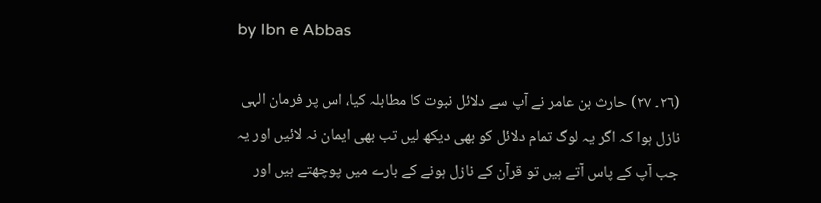by Ibn e Abbas

(٢٦۔ ٢٧) حارث بن عامر نے آپ سے دلائل نبوت کا مطابلہ کیا، اس پر فرمان الہی نازل ہوا کہ اگر یہ لوگ تمام دلائل کو بھی دیکھ لیں تب بھی ایمان نہ لائیں اور یہ جب آپ کے پاس آتے ہیں تو قرآن کے نازل ہونے کے بارے میں پوچھتے ہیں اور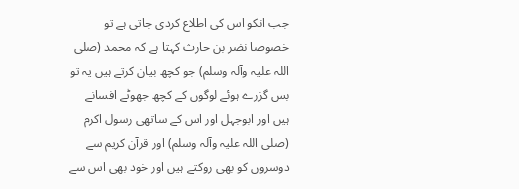جب انکو اس کی اطلاع کردی جاتی ہے تو خصوصا نضر بن حارث کہتا ہے کہ محمد (صلی اللہ علیہ وآلہ وسلم) جو کچھ بیان کرتے ہیں یہ تو بس گزرے ہوئے لوگوں کے کچھ جھوٹے افسانے ہیں اور ابوجہل اور اس کے ساتھی رسول اکرم (صلی اللہ علیہ وآلہ وسلم) اور قرآن کریم سے دوسروں کو بھی روکتے ہیں اور خود بھی اس سے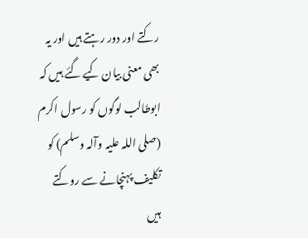رکتے اور دور رہتے ہیں اور یہ بھی معنی بیان کیے گئے ہیں کہ ابوطالب لوگوں کو رسول اکرم (صلی اللہ علیہ وآلہ وسلم) کو تکلیف پہنچانے سے روکتے ہیں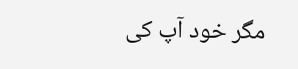مگر خود آپ کی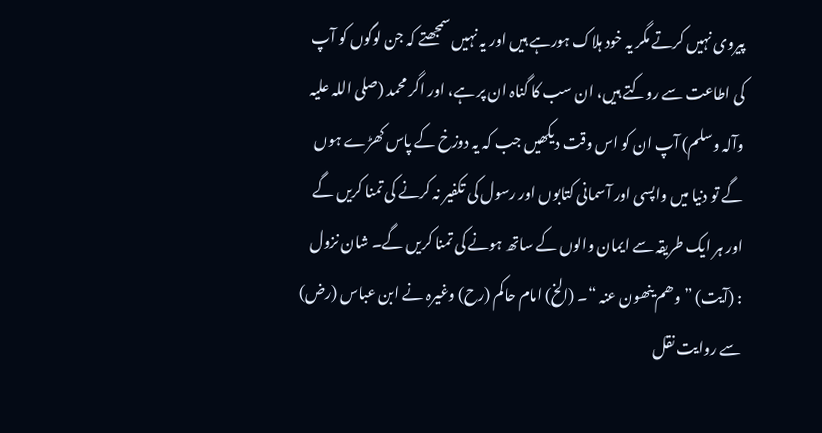پیروی نہیں کرتے مگر یہ خود ہلاک ہورہے ہیں اور یہ نہیں سمجھتے کہ جن لوگوں کو آپ کی اطاعت سے روکتے ہیں، ان سب کا گناہ ان پر ہے، اور اگر محمد (صلی اللہ علیہ وآلہ وسلم) آپ ان کو اس وقت دیکھیں جب کہ یہ دوزخ کے پاس کھڑے ہوں گے تو دنیا میں واپسی اور آسمانی کتابوں اور رسول کی تکفیر نہ کرنے کی تمنا کریں گے اور ہر ایک طریقہ سے ایمان والوں کے ساتھ ہونے کی تمنا کریں گے۔ شان نزول : (آیت) ” وھم ینھون عنہ “۔ (الخ) امام حاکم (رح) وغیرہ نے ابن عباس (رض) سے روایت نقل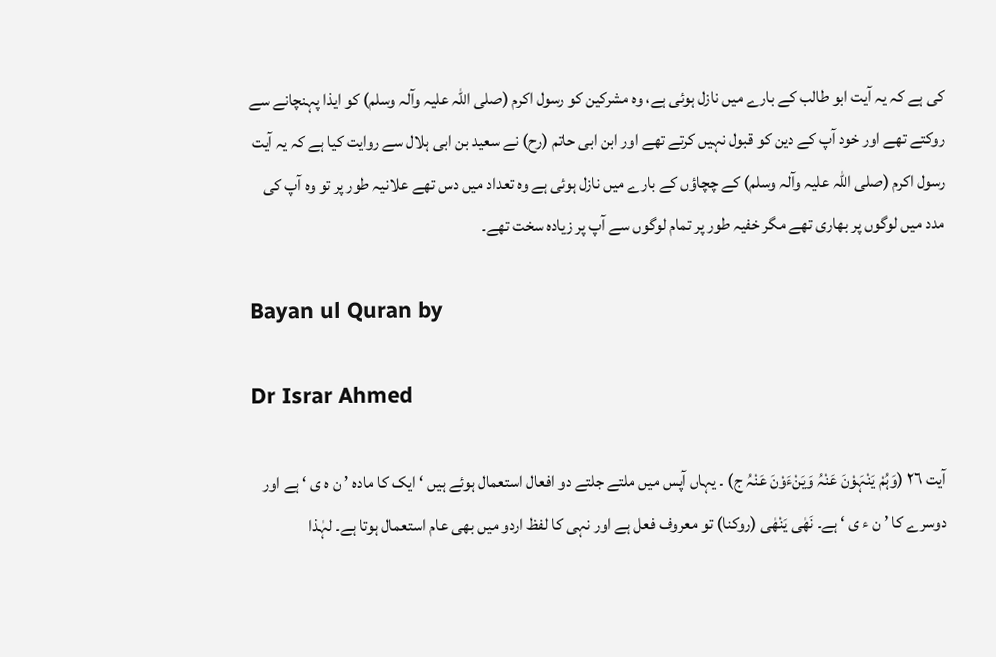کی ہے کہ یہ آیت ابو طالب کے بارے میں نازل ہوئی ہے، وہ مشرکین کو رسول اکرم (صلی اللہ علیہ وآلہ وسلم) کو ایذا پہنچانے سے روکتے تھے اور خود آپ کے دین کو قبول نہیں کرتے تھے اور ابن ابی حاتم (رح) نے سعید بن ابی ہلال سے روایت کیا ہے کہ یہ آیت رسول اکرم (صلی اللہ علیہ وآلہ وسلم) کے چچاؤں کے بارے میں نازل ہوئی ہے وہ تعداد میں دس تھے علانیہ طور پر تو وہ آپ کی مدد میں لوگوں پر بھاری تھے مگر خفیہ طور پر تمام لوگوں سے آپ پر زیادہ سخت تھے۔

Bayan ul Quran by

Dr Israr Ahmed

آیت ٢٦ (وَہُمْ یَنْہَوْنَ عَنْہُ وَیَنْءَوْنَ عَنْہُ ج) ۔ یہاں آپس میں ملتے جلتے دو افعال استعمال ہوئے ہیں ‘ ایک کا مادہ ’ ن ہ ی ‘ ہے اور دوسرے کا ’ ن ء ی ‘ ہے۔ نَھٰی یَنْھٰی (روکنا) تو معروف فعل ہے اور نہی کا لفظ اردو میں بھی عام استعمال ہوتا ہے۔ لہٰذا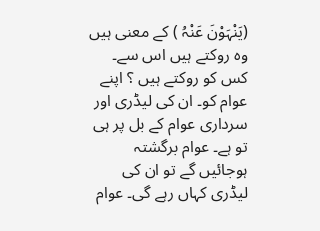(یَنْہَوْنَ عَنْہُ ) کے معنی ہیں وہ روکتے ہیں اس سے۔ کس کو روکتے ہیں ؟ اپنے عوام کو۔ ان کی لیڈری اور سرداری عوام کے بل پر ہی تو ہے۔ عوام برگشتہ ہوجائیں گے تو ان کی لیڈری کہاں رہے گی۔ عوام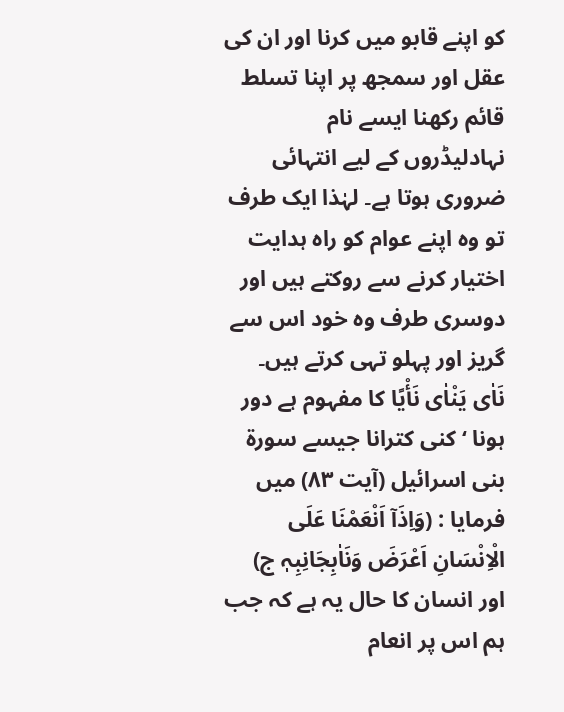کو اپنے قابو میں کرنا اور ان کی عقل اور سمجھ پر اپنا تسلط قائم رکھنا ایسے نام نہادلیڈروں کے لیے انتہائی ضروری ہوتا ہے۔ لہٰذا ایک طرف تو وہ اپنے عوام کو راہ ہدایت اختیار کرنے سے روکتے ہیں اور دوسری طرف وہ خود اس سے گریز اور پہلو تہی کرتے ہیں۔ نَاٰی یَنْاٰی نَأْیًا کا مفہوم ہے دور ہونا ‘ کنی کترانا جیسے سورة بنی اسرائیل (آیت ٨٣) میں فرمایا : (وَاِذَآ اَنْعَمْنَا عَلَی الْاِنْسَانِ اَعْرَضَ وَنَاٰبِجَانِبِہٖ ج) اور انسان کا حال یہ ہے کہ جب ہم اس پر انعام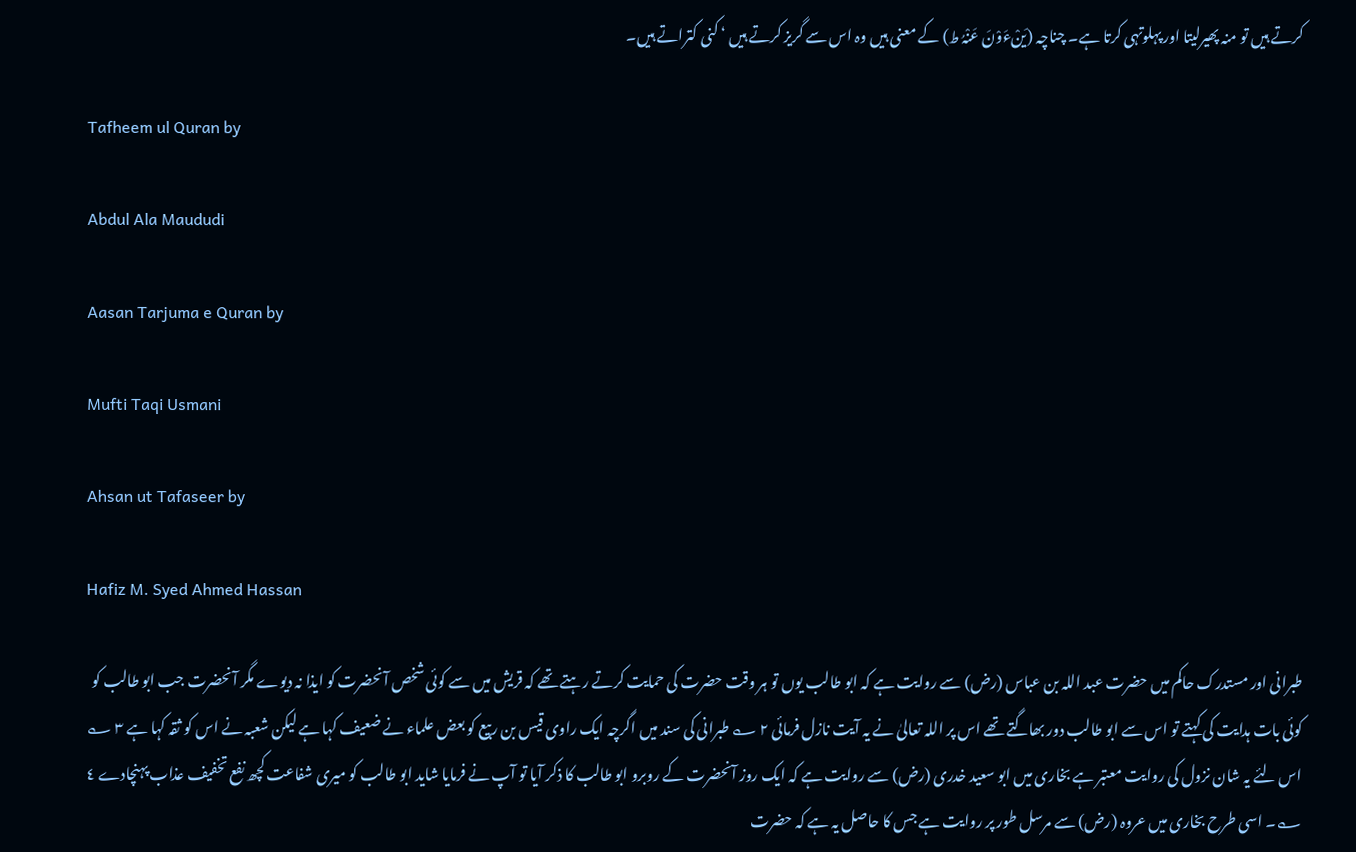کرتے ہیں تو منہ پھیرلیتا اور پہلوتہی کرتا ہے۔ چناچہ (یَنْءَوْنَ عَنْہُ ط) کے معنی ہیں وہ اس سے گریز کرتے ہیں ‘ کنی کتراتے ہیں۔

Tafheem ul Quran by

Abdul Ala Maududi

Aasan Tarjuma e Quran by

Mufti Taqi Usmani

Ahsan ut Tafaseer by

Hafiz M. Syed Ahmed Hassan

طبرانی اور مستدرک حاکم میں حضرت عبد اللہ بن عباس (رض) سے روایت ہے کہ ابو طالب یوں تو ہر وقت حضرت کی حمایت کرتے رہتے تھے کہ قریش میں سے کوئی شخص آنحضرت کو ایذا نہ دیوے مگر آنحضرت جب ابو طالب کو کوئی بات ہدایت کی کہتے تو اس سے ابو طالب دور بھاگتے تھے اس پر اللہ تعالیٰ نے یہ آیت نازل فرمائی ٢ ؎ طبرانی کی سند میں اگرچہ ایک راوی قیس بن ربیع کو بعض علماء نے ضعیف کہا ہے لیکن شعبہ نے اس کو ثقہ کہا ہے ٣ ؎ اس لئے یہ شان نزول کی روایت معتبر ہے بخاری میں ابو سعید خدری (رض) سے روایت ہے کہ ایک روز آنحضرت کے روبرو ابو طالب کا ذکر آیا تو آپ نے فرمایا شاید ابو طالب کو میری شفاعت کچھ نفع تخفیف عذاب پہنچادے ٤ ؎۔ اسی طرح بخاری میں عروہ (رض) سے مرسل طور پر روایت ہے جس کا حاصل یہ ہے کہ حضرت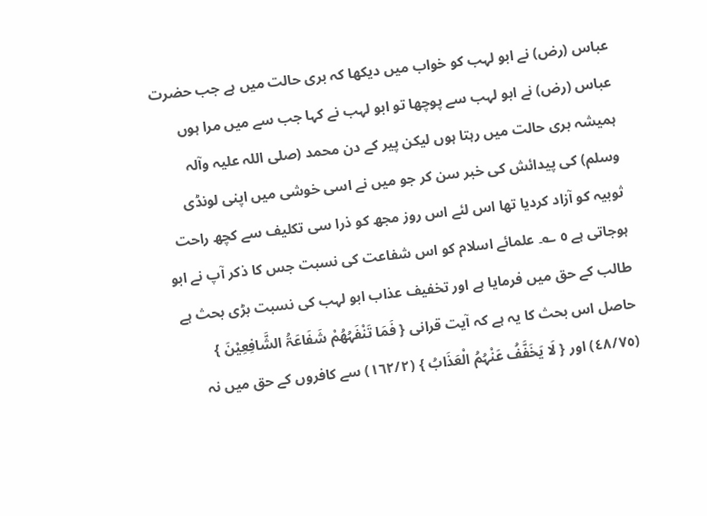عباس (رض) نے ابو لہب کو خواب میں دیکھا کہ بری حالت میں ہے جب حضرت عباس (رض) نے ابو لہب سے پوچھا تو ابو لہب نے کہا جب سے میں مرا ہوں ہمیشہ بری حالت میں رہتا ہوں لیکن پیر کے دن محمد (صلی اللہ علیہ وآلہ وسلم) کی پیدائش کی خبر سن کر جو میں نے اسی خوشی میں اپنی لونڈی ثوبیہ کو آزاد کردیا تھا اس لئے اس روز مجھ کو ذرا سی تکلیف سے کچھ راحت ہوجاتی ہے ٥ ؎۔ علمائے اسلام کو اس شفاعت کی نسبت جس کا ذکر آپ نے ابو طالب کے حق میں فرمایا ہے اور تخفیف عذاب ابو لہب کی نسبت بڑی بحث ہے حاصل اس بحث کا یہ ہے کہ آیت قرانی { فَمَا تَنْفَہُھُمْ شَفَاعَۃُ الشَّافِعِیْنَ } (٤٨/٧٥) اور { لَا یَخَفَّفُ عَنْہُمُ الْعَذَابُ } (١٦٢/٢) سے کافروں کے حق میں نہ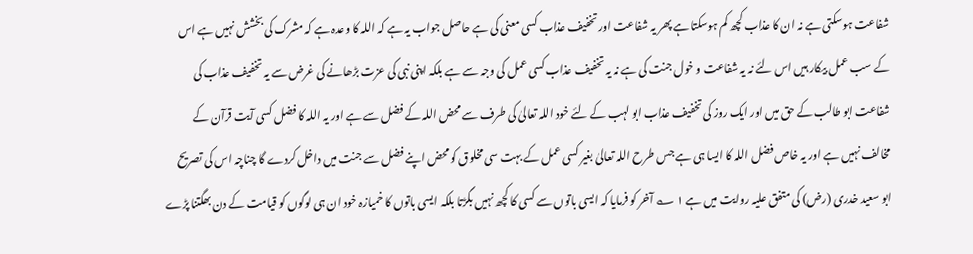شفاعت ہوسکتی ہے نہ ان کا عذاب کچھ کم ہوسکتا ہے پھر یہ شفاعت اور تخفیف عذاب کسی معنی کی ہے حاصل جواب یہ ہے کہ اللہ کا وعدہ ہے کہ مشرک کی بخشش نہیں ہے اس کے سب عمل بیکار ہیں اس لئے نہ یہ شفاعت و خول جنت کی ہے نہ یہ تخفیف عذاب کسی عمل کی وجہ سے ہے بلکہ اپنی نبی کی عزت بڑھانے کی غرض سے یہ تخفیف عذاب کی شفاعت ابو طالب کے حق میں اور ایک روز کی تخفیف عذاب ابو لہب کے لئے خود اللہ تعالیٰ کی طرف سے محض اللہ کے فضل سے ہے اور یہ اللہ کا فضل کسی آیت قرآن کے مخالف نہیں ہے اور یہ خاص فضل اللہ کا ایسا ہی ہے جس طرح اللہ تعالیٰ بغیر کسی عمل کے بہت سی مخلوق کو محض اپنے فضل سے جنت میں داخل کردے گا چناچہ اس کی تصریح ابو سعید خدری (رض) کی متفق علیہ روایت میں ہے ١ ؎ آخر کو فرمایا کہ ایسی باتوں سے کسی کا کچھ نہیں بگڑتا بلکہ ایسی باتوں کا خمیازہ خود ان ہی لوگوں کو قیامت کے دن بھگتنا پڑے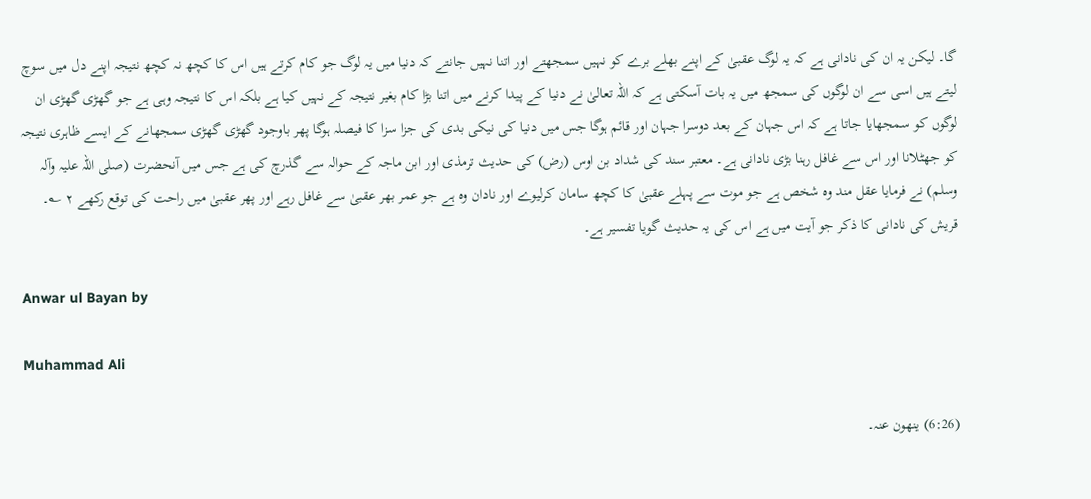گا۔ لیکن یہ ان کی نادانی ہے کہ یہ لوگ عقبیٰ کے اپنے بھلے برے کو نہیں سمجھتے اور اتنا نہیں جانتے کہ دنیا میں یہ لوگ جو کام کرتے ہیں اس کا کچھ نہ کچھ نتیجہ اپنے دل میں سوچ لیتے ہیں اسی سے ان لوگوں کی سمجھ میں یہ بات آسکتی ہے کہ اللہ تعالیٰ نے دنیا کے پیدا کرنے میں اتنا بڑا کام بغیر نتیجہ کے نہیں کیا ہے بلکہ اس کا نتیجہ وہی ہے جو گھڑی گھڑی ان لوگوں کو سمجھایا جاتا ہے کہ اس جہان کے بعد دوسرا جہان اور قائم ہوگا جس میں دنیا کی نیکی بدی کی جزا سزا کا فیصلہ ہوگا پھر باوجود گھڑی گھڑی سمجھانے کے ایسے ظاہری نتیجہ کو جھٹلانا اور اس سے غافل رہنا بڑی نادانی ہے۔ معتبر سند کی شداد بن اوس (رض) کی حدیث ترمذی اور ابن ماجہ کے حوالہ سے گذرچ کی ہے جس میں آنحضرت (صلی اللہ علیہ وآلہ وسلم) نے فرمایا عقل مند وہ شخص ہے جو موت سے پہلے عقبیٰ کا کچھ سامان کرلیوے اور نادان وہ ہے جو عمر بھر عقبیٰ سے غافل رہے اور پھر عقبیٰ میں راحت کی توقع رکھے ٢ ؎۔ قریش کی نادانی کا ذکر جو آیت میں ہے اس کی یہ حدیث گویا تفسیر ہے۔

Anwar ul Bayan by

Muhammad Ali

(6:26) ینھون عنہ۔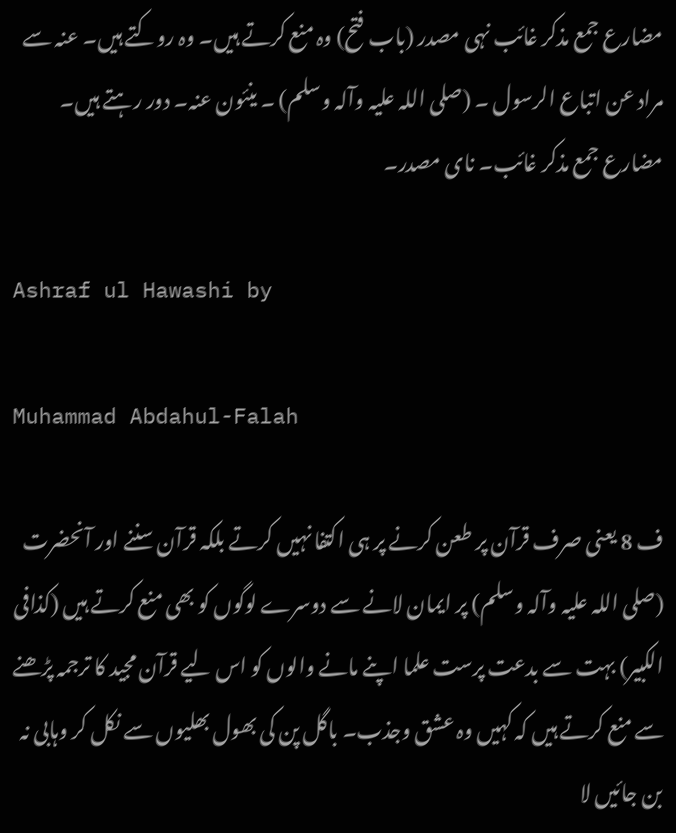مضارع جمع مذکر غائب نہی مصدر (باب فتح) وہ منع کرتے ہیں۔ وہ روکتے ہیں۔ عنہ سے مراد عن اتباع الرسول ۔ (صلی اللہ علیہ وآلہ وسلم) ۔ ینئون عنہ۔ دور رہتے ہیں۔ مضارع جمع مذکر غائب۔ نای مصدر۔

Ashraf ul Hawashi by

Muhammad Abdahul-Falah

ف 8 یعنی صرف قرآن پر طعن کرنے پر ہی اکتفا نہیں کرتے بلکہ قرآن سننے اور آنحضرت (صلی اللہ علیہ وآلہ وسلم) پر ایمان لانے سے دوسرے لوگوں کو بھی منع کرتے ہیں (کذافی الکبیر) بہت سے بدعت پرست علما اپنے مانے والوں کو اس لیے قرآن مجید کا ترجمہ پڑھنے سے منع کرتے ہیں کہ کہیں وہ عشق وجذب۔ باگل پن کی بھول بھلیوں سے نکل کر وہابی نہ بن جائیں لا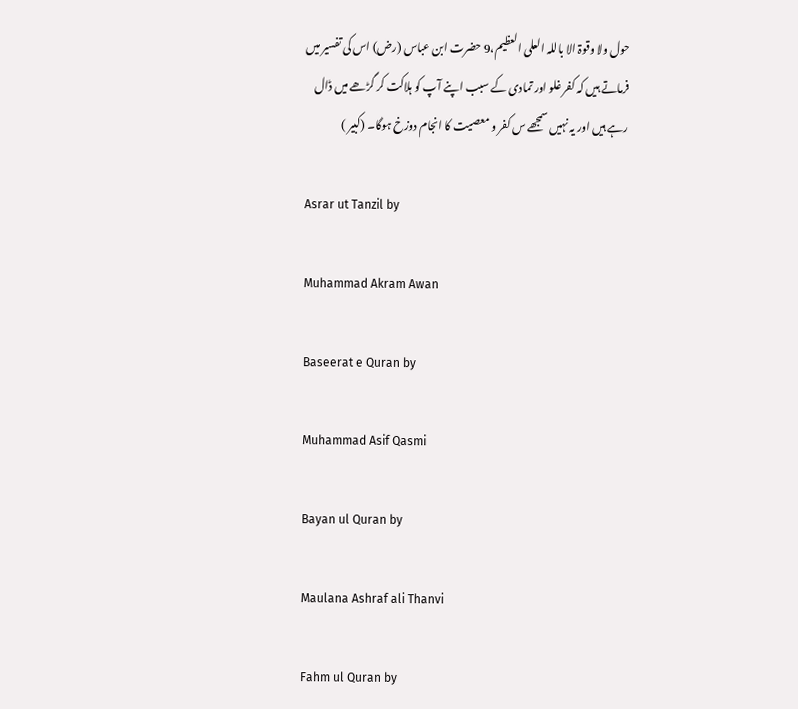حول ولا وقوۃ الا باللہ العلی العظیم،9 حضرت ابن عباس (رض) اس کی تفسیر میں فرماتے ہیں کہ کفر غلو اور تمادی کے سبب اپنے آپ کو ہلاکت کر گڑھے میں ڈال رہے ہیں اور یہ نہیں سمجھے س کفر و معصیت کا انجام دوزخ ہوگا۔ (کبیر )

Asrar ut Tanzil by

Muhammad Akram Awan

Baseerat e Quran by

Muhammad Asif Qasmi

Bayan ul Quran by

Maulana Ashraf ali Thanvi

Fahm ul Quran by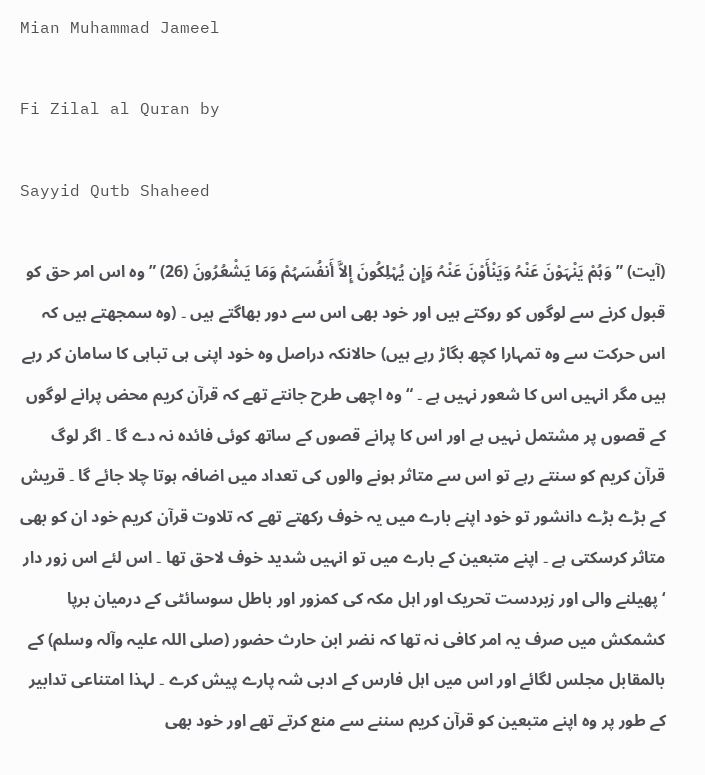Mian Muhammad Jameel

Fi Zilal al Quran by

Sayyid Qutb Shaheed

(آیت) ” وَہُمْ یَنْہَوْنَ عَنْہُ وَیَنْأَوْنَ عَنْہُ وَإِن یُہْلِکُونَ إِلاَّ أَنفُسَہُمْ وَمَا یَشْعُرُونَ (26) ” وہ اس امر حق کو قبول کرنے سے لوگوں کو روکتے ہیں اور خود بھی اس سے دور بھاگتے ہیں ۔ (وہ سمجھتے ہیں کہ اس حرکت سے وہ تمہارا کچھ بگاڑ رہے ہیں) حالانکہ دراصل وہ خود اپنی ہی تباہی کا سامان کر رہے ہیں مگر انہیں اس کا شعور نہیں ہے ۔ “ وہ اچھی طرح جانتے تھے کہ قرآن کریم محض پرانے لوگوں کے قصوں پر مشتمل نہیں ہے اور اس کا پرانے قصوں کے ساتھ کوئی فائدہ نہ دے گا ۔ اگر لوگ قرآن کریم کو سنتے رہے تو اس سے متاثر ہونے والوں کی تعداد میں اضافہ ہوتا چلا جائے گا ۔ قریش کے بڑے بڑے دانشور تو خود اپنے بارے میں یہ خوف رکھتے تھے کہ تلاوت قرآن کریم خود ان کو بھی متاثر کرسکتی ہے ۔ اپنے متبعین کے بارے میں تو انہیں شدید خوف لاحق تھا ۔ اس لئے اس زور دار ‘ پھیلنے والی اور زبردست تحریک اور اہل مکہ کی کمزور اور باطل سوسائٹی کے درمیان برپا کشمکش میں صرف یہ امر کافی نہ تھا کہ نضر ابن حارث حضور (صلی اللہ علیہ وآلہ وسلم) کے بالمقابل مجلس لگائے اور اس میں اہل فارس کے ادبی شہ پارے پیش کرے ۔ لہذا امتناعی تدابیر کے طور پر وہ اپنے متبعین کو قرآن کریم سننے سے منع کرتے تھے اور خود بھی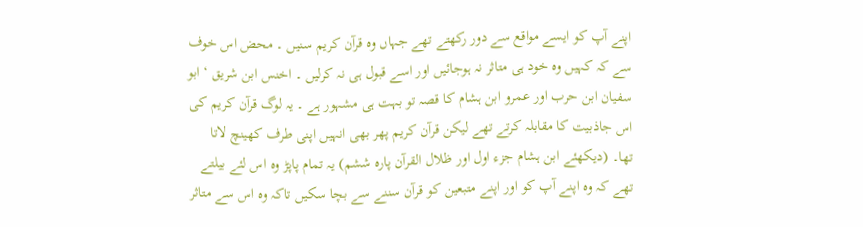اپنے آپ کو ایسے مواقع سے دور رکھتے تھے جہاں وہ قرآن کریم سنیں ۔ محض اس خوف سے کہ کہیں وہ خود ہی متاثر نہ ہوجائیں اور اسے قبول ہی نہ کرلیں ۔ اخنس ابن شریق ‘ ابو سفیان ابن حرب اور عمرو ابن ہشام کا قصہ تو بہت ہی مشہور ہے ۔ یہ لوگ قرآن کریم کی اس جاذبیت کا مقابلہ کرتے تھے لیکن قرآن کریم پھر بھی انہیں اپنی طرف کھینچ لاتا تھا۔ (دیکھئے ابن ہشام جزء اول اور ظلال القرآن پارہ ششم) یہ تمام پاپڑ وہ اس لئے بیلتے تھے کہ وہ اپنے آپ کو اور اپنے متبعین کو قرآن سننے سے بچا سکیں تاکہ وہ اس سے متاثر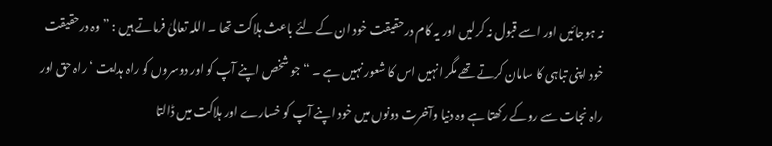نہ ہوجائیں اور اسے قبول نہ کرلیں اور یہ کام درحقیقت خود ان کے لئے باعث ہلاکت تھا ۔ اللہ تعالیٰ فرماتے ہیں : ” وہ درحقیقت خود اپنی تباہی کا سامان کرتے تھے مگر انہیں اس کا شعور نہیں ہے ۔ “ جو شخص اپنے آپ کو اور دوسروں کو راہ ہدایت ‘ راہ حق اور راہ نجات سے روکے رکھتا ہے وہ دنیا وآخرت دونوں میں خود اپنے آپ کو خسارے اور ہلاکت میں ڈالتا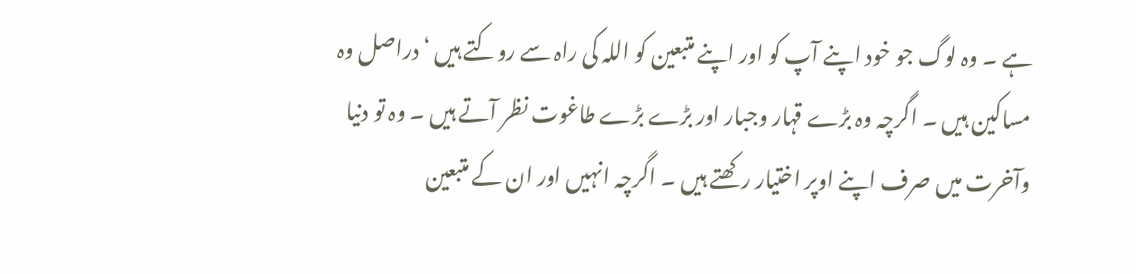ہے ۔ وہ لوگ جو خود اپنے آپ کو اور اپنے متبعین کو اللہ کی راہ سے روکتے ہیں ‘ دراصل وہ مساکین ہیں ۔ اگرچہ وہ بڑے قہار وجبار اور بڑے بڑے طاغوت نظر آتے ہیں ۔ وہ تو دنیا وآخرت میں صرف اپنے اوپر اختیار رکھتے ہیں ۔ اگرچہ انہیں اور ان کے متبعین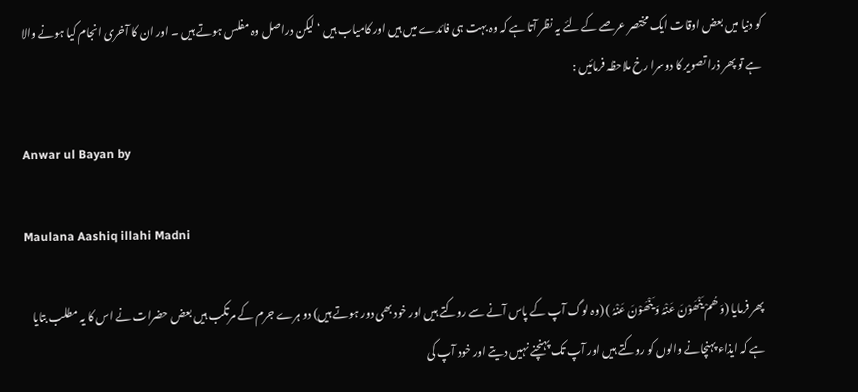کو دنیا میں بعض اوقات ایک مختصر عرصے کے لئے یہ نظر آتا ہے کہ وہ بہت ہی فائدے میں ہیں اور کامیاب ہیں ‘ لیکن دراصل وہ مفلس ہوتے ہیں ۔ اور ان کا آخری انجام کیا ہونے والا ہے تو پھر ذرا تصویر کا دوسرا رخ ملاحظہ فرمائیں :

Anwar ul Bayan by

Maulana Aashiq illahi Madni

پھر فرمایا (وَ ھُمْ یَنْھَوْنَ عَنْہُ وَ یَنْھَوْنَ عَنْہُ ) (وہ لوگ آپ کے پاس آنے سے روکتے ہیں اور خود بھی دور ہوتے ہیں) دو ہرے جرم کے مرتکب ہیں بعض حضرات نے اس کا یہ مطلب بتایا ہے کہ ایذاء پہنچانے والوں کو روکتے ہیں اور آپ تک پہنچنے نہیں دیتے اور خود آپ کی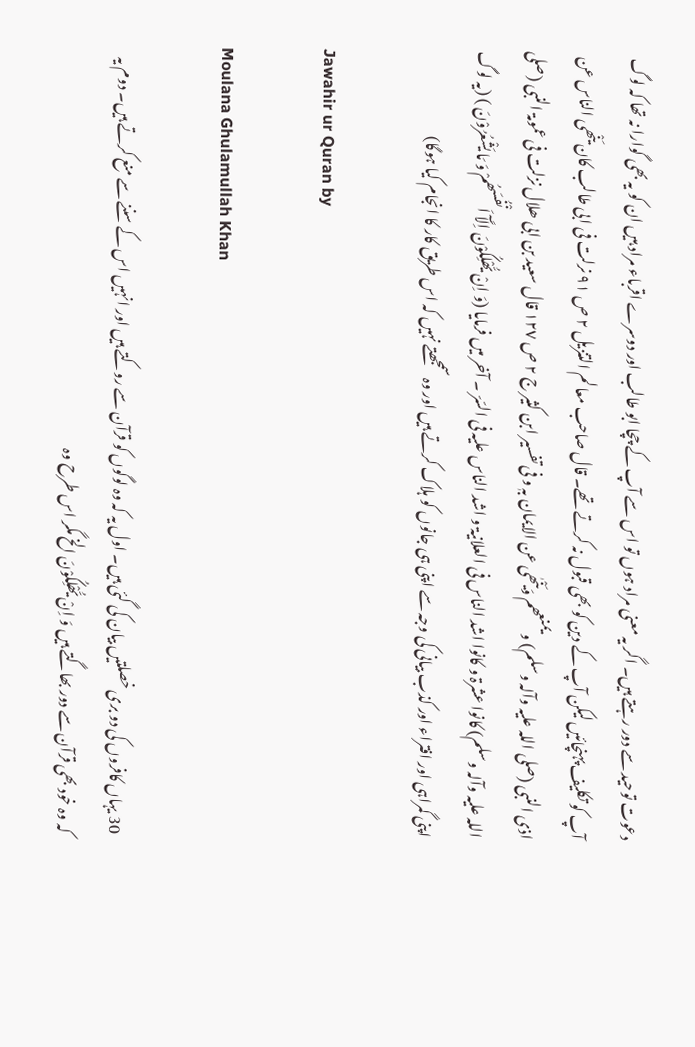دعوت توحید سے دور رہتے ہیں۔ اگر یہ معنی مراد ہوں تو اس سے آپ کے چچا ابو طالب اور دوسرے اقرباء مراد ہیں ان کو یہ بھی گوارا نہ تھا کہ لوگ آپ کو تکلیف پہنچائیں لیکن آپ کے دین کو بھی قبول نہ کرتے تھے۔ قال صاحب معالم التنزیل ٢ ص ٩١ نرلت فی ابی طالب کان یَنْھی الناس عن اذی النبی (صلی اللہ علیہ وآلہ وسلم) و یمنعھم وَیَنْھٰی عن الایمان بہٖ و فی تفسیر ابن کثیر ج ٢ ص ١٢٧ قال سعید بن ابی ھلال نزلت فی عمومۃ النبی (صلی اللہ علیہ وآلہ وسلم) کانوا عشرۃ و کانوا اشد الناس فی العلانیۃ و اشد الناس علیہ فی السّرّ ۔ آخر میں فرمایا (وَ اِنْ یُّھْلِکُوْنَ اِلَّآ اَنْفُسَھُمْ وَ مَا یَشْعُرُوْنَ ) (یہ لوگ اپنی گمراہی اور افتراء اور کذب بیانی کی وجہ سے اپنی ہی جانوں کو ہلاک کرتے ہیں اور وہ سمجھتے نہیں کہ اس طریق کار کا انجام کیا ہوگا)

Jawahir ur Quran by

Moulana Ghulamullah Khan

30 یہاں کافروں کی دو بری خصلتیں بیان کی گئی ہیں۔ اول یہ کہ وہ لوگوں کو قرآن سے روکتے ہیں اور انہیں اس کے سننے سے منع کرتے ہیں۔ دوم یہ کہ وہ خود بھی قرآن سے دور بھاگتے ہیں وَ اِنْ یُّھْلِکُوْنَ الخ مگر اس طرح وہ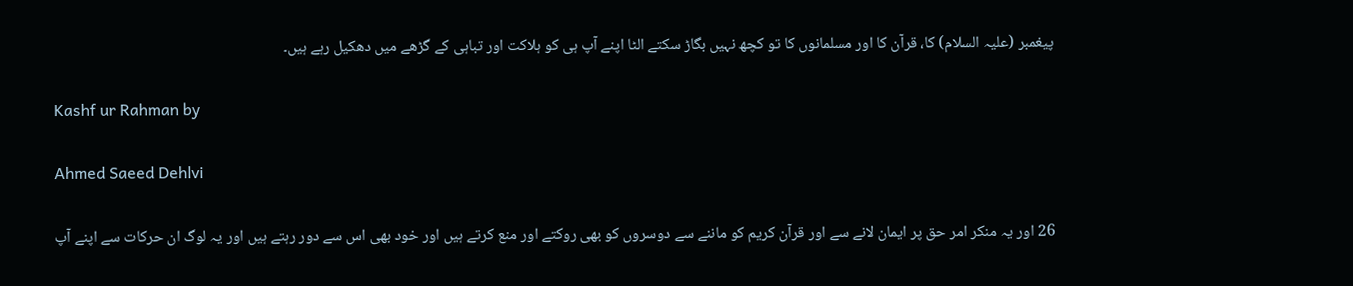پیغمبر (علیہ السلام) کا، قرآن کا اور مسلمانوں کا تو کچھ نہیں بگاڑ سکتے الٹا اپنے آپ ہی کو ہلاکت اور تباہی کے گڑھے میں دھکیل رہے ہیں۔

Kashf ur Rahman by

Ahmed Saeed Dehlvi

26 اور یہ منکر امر حق پر ایمان لانے سے اور قرآن کریم کو ماننے سے دوسروں کو بھی روکتے اور منع کرتے ہیں اور خود بھی اس سے دور رہتے ہیں اور یہ لوگ ان حرکات سے اپنے آپ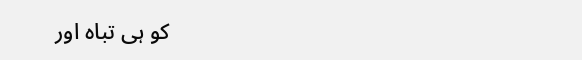کو ہی تباہ اور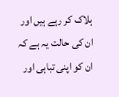ہلاک کر رہے ہیں اور ان کی حالت یہ ہے کہ ان کو اپنی تباہی اور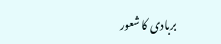بربادی کا شعور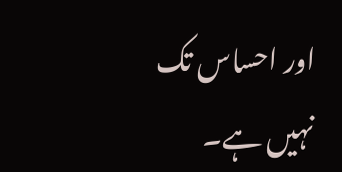اور احساس تک نہیں ہے۔